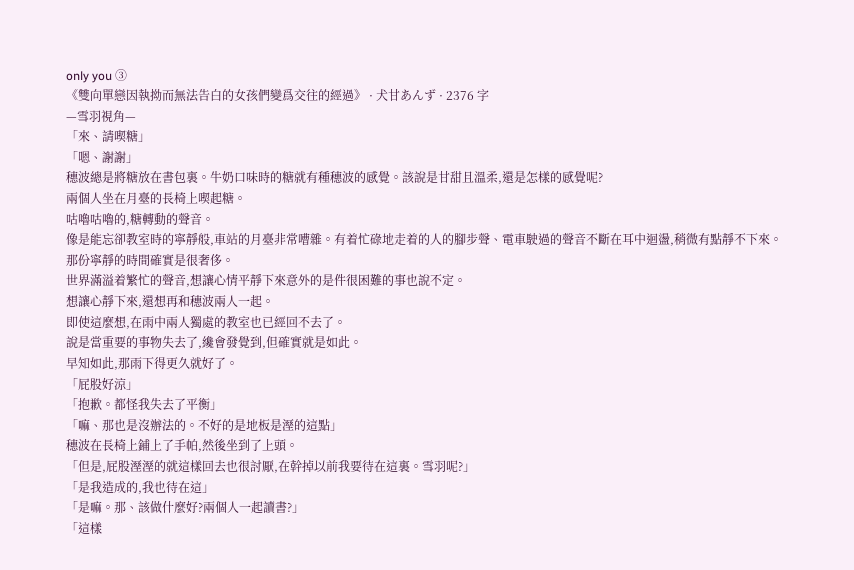only you ③
《雙向單戀因執拗而無法告白的女孩們變爲交往的經過》 · 犬甘あんず · 2376 字
—雪羽視角—
「來、請喫糖」
「嗯、謝謝」
穗波總是將糖放在書包裏。牛奶口味時的糖就有種穗波的感覺。該說是甘甜且溫柔,還是怎樣的感覺呢?
兩個人坐在月臺的長椅上喫起糖。
咕嚕咕嚕的,糖轉動的聲音。
像是能忘卻教室時的寧靜般,車站的月臺非常嘈雜。有着忙碌地走着的人的腳步聲、電車駛過的聲音不斷在耳中迴盪,稍微有點靜不下來。
那份寧靜的時間確實是很奢侈。
世界滿溢着繁忙的聲音,想讓心情平靜下來意外的是件很困難的事也說不定。
想讓心靜下來,還想再和穗波兩人一起。
即使這麼想,在雨中兩人獨處的教室也已經回不去了。
說是當重要的事物失去了,纔會發覺到,但確實就是如此。
早知如此,那雨下得更久就好了。
「屁股好涼」
「抱歉。都怪我失去了平衡」
「嘛、那也是沒辦法的。不好的是地板是溼的這點」
穗波在長椅上鋪上了手帕,然後坐到了上頭。
「但是,屁股溼溼的就這樣回去也很討厭,在幹掉以前我要待在這裏。雪羽呢?」
「是我造成的,我也待在這」
「是嘛。那、該做什麼好?兩個人一起讀書?」
「這樣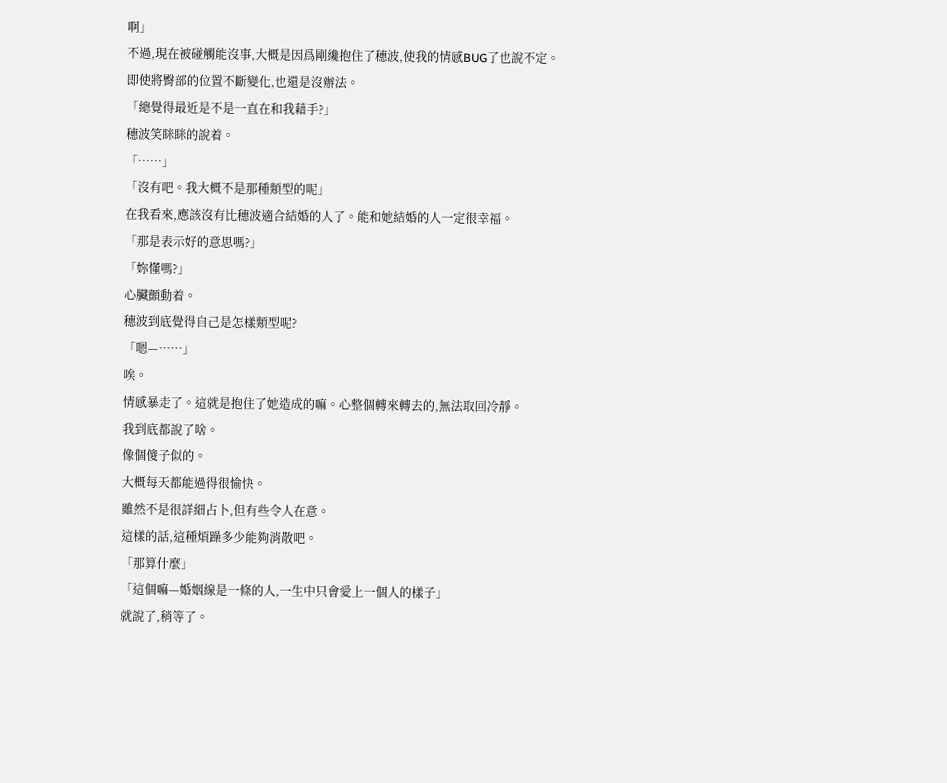啊」
不過,現在被碰觸能沒事,大概是因爲剛纔抱住了穗波,使我的情感BUG了也說不定。
即使將臀部的位置不斷變化,也還是沒辦法。
「總覺得最近是不是一直在和我藉手?」
穗波笑眯眯的說着。
「⋯⋯」
「沒有吧。我大概不是那種類型的呢」
在我看來,應該沒有比穗波適合結婚的人了。能和她結婚的人一定很幸福。
「那是表示好的意思嗎?」
「妳懂嗎?」
心臟顫動着。
穗波到底覺得自己是怎樣類型呢?
「嗯—⋯⋯」
唉。
情感暴走了。這就是抱住了她造成的嘛。心整個轉來轉去的,無法取回冷靜。
我到底都說了啥。
像個傻子似的。
大概每天都能過得很愉快。
雖然不是很詳細占卜,但有些令人在意。
這樣的話,這種煩躁多少能夠消散吧。
「那算什麼」
「這個嘛—婚姻線是一條的人,一生中只會愛上一個人的樣子」
就說了,稍等了。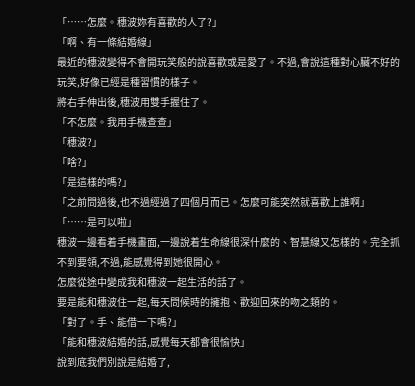「⋯⋯怎麼。穗波妳有喜歡的人了?」
「啊、有一條結婚線」
最近的穗波變得不會開玩笑般的說喜歡或是愛了。不過,會說這種對心臟不好的玩笑,好像已經是種習慣的樣子。
將右手伸出後,穗波用雙手握住了。
「不怎麼。我用手機查查」
「穗波?」
「啥?」
「是這樣的嗎?」
「之前問過後,也不過經過了四個月而已。怎麼可能突然就喜歡上誰啊」
「⋯⋯是可以啦」
穗波一邊看着手機畫面,一邊說着生命線很深什麼的、智慧線又怎樣的。完全抓不到要領,不過,能感覺得到她很開心。
怎麼從途中變成我和穗波一起生活的話了。
要是能和穗波住一起,每天問候時的擁抱、歡迎回來的吻之類的。
「對了。手、能借一下嗎?」
「能和穗波結婚的話,感覺每天都會很愉快」
說到底我們別說是結婚了,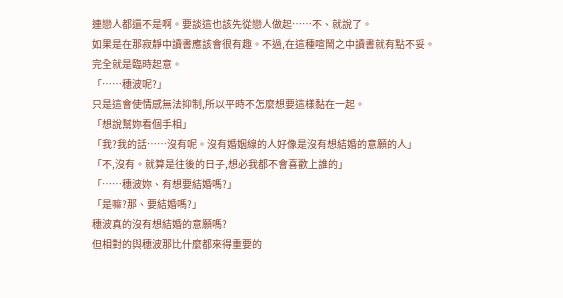連戀人都還不是啊。要談這也該先從戀人做起⋯⋯不、就說了。
如果是在那寂靜中讀書應該會很有趣。不過,在這種喧鬧之中讀書就有點不妥。
完全就是臨時起意。
「⋯⋯穗波呢?」
只是這會使情感無法抑制,所以平時不怎麼想要這樣黏在一起。
「想說幫妳看個手相」
「我?我的話⋯⋯沒有呢。沒有婚姻線的人好像是沒有想結婚的意願的人」
「不,沒有。就算是往後的日子,想必我都不會喜歡上誰的」
「⋯⋯穗波妳、有想要結婚嗎?」
「是嘛?那、要結婚嗎?」
穗波真的沒有想結婚的意願嗎?
但相對的與穗波那比什麼都來得重要的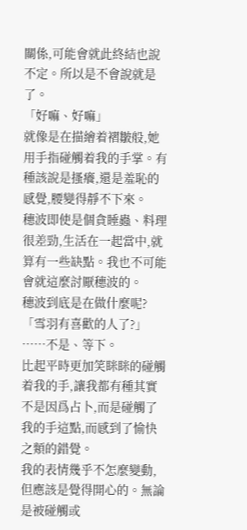關係,可能會就此終結也說不定。所以是不會說就是了。
「好嘛、好嘛」
就像是在描繪着褶皺般,她用手指碰觸着我的手掌。有種該說是搔癢,還是羞恥的感覺,腰變得靜不下來。
穗波即使是個貪睡蟲、料理很差勁,生活在一起當中,就算有一些缺點。我也不可能會就這麼討厭穗波的。
穗波到底是在做什麼呢?
「雪羽有喜歡的人了?」
⋯⋯不是、等下。
比起平時更加笑眯眯的碰觸着我的手,讓我都有種其實不是因爲占卜,而是碰觸了我的手這點,而感到了愉快之類的錯覺。
我的表情幾乎不怎麼變動,但應該是覺得開心的。無論是被碰觸或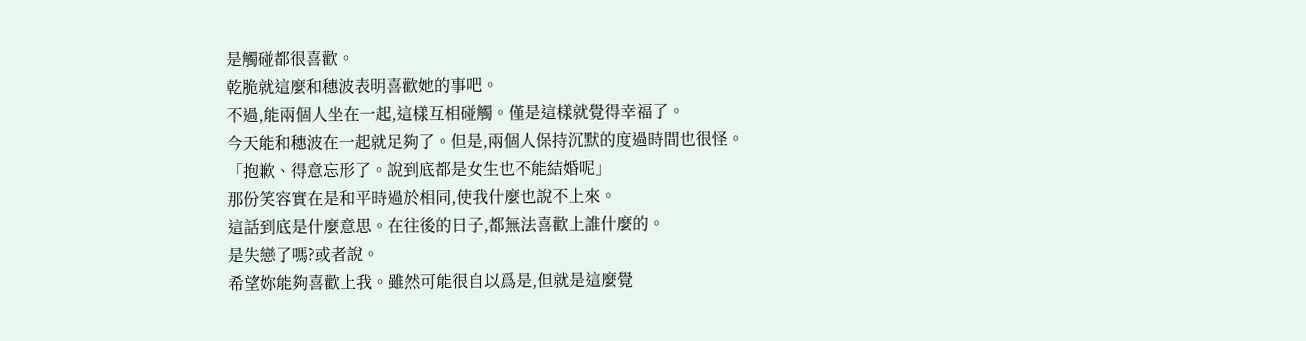是觸碰都很喜歡。
乾脆就這麼和穗波表明喜歡她的事吧。
不過,能兩個人坐在一起,這樣互相碰觸。僅是這樣就覺得幸福了。
今天能和穗波在一起就足夠了。但是,兩個人保持沉默的度過時間也很怪。
「抱歉、得意忘形了。說到底都是女生也不能結婚呢」
那份笑容實在是和平時過於相同,使我什麼也說不上來。
這話到底是什麼意思。在往後的日子,都無法喜歡上誰什麼的。
是失戀了嗎?或者說。
希望妳能夠喜歡上我。雖然可能很自以爲是,但就是這麼覺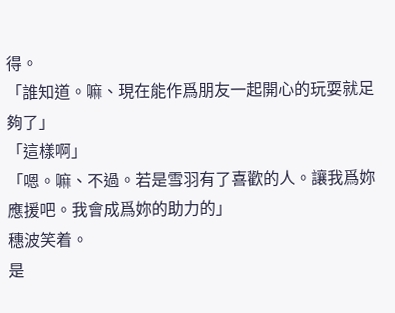得。
「誰知道。嘛、現在能作爲朋友一起開心的玩耍就足夠了」
「這樣啊」
「嗯。嘛、不過。若是雪羽有了喜歡的人。讓我爲妳應援吧。我會成爲妳的助力的」
穗波笑着。
是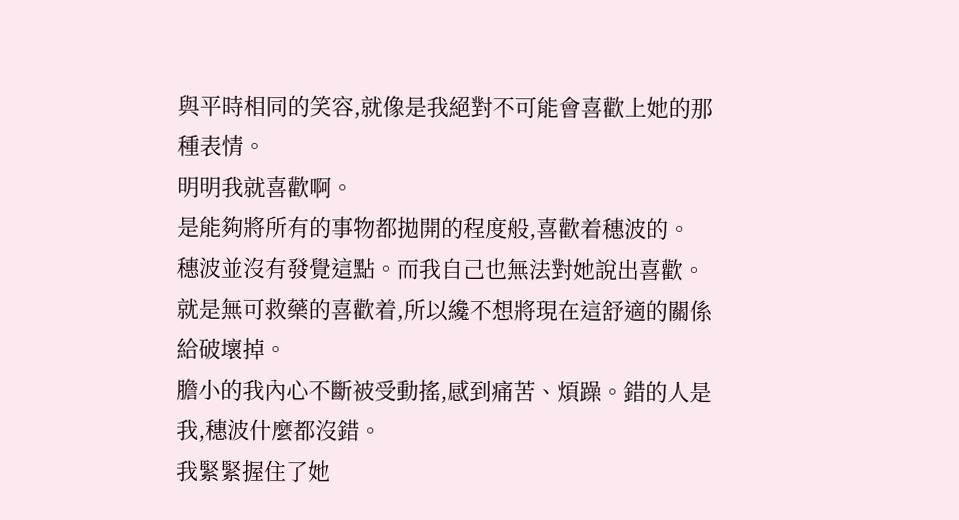與平時相同的笑容,就像是我絕對不可能會喜歡上她的那種表情。
明明我就喜歡啊。
是能夠將所有的事物都拋開的程度般,喜歡着穗波的。
穗波並沒有發覺這點。而我自己也無法對她說出喜歡。就是無可救藥的喜歡着,所以纔不想將現在這舒適的關係給破壞掉。
膽小的我內心不斷被受動搖,感到痛苦、煩躁。錯的人是我,穗波什麼都沒錯。
我緊緊握住了她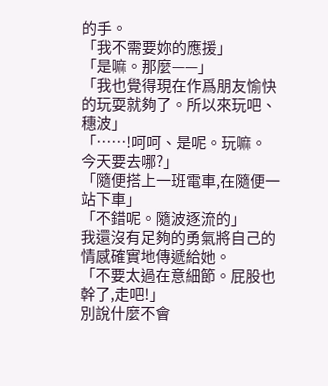的手。
「我不需要妳的應援」
「是嘛。那麼——」
「我也覺得現在作爲朋友愉快的玩耍就夠了。所以來玩吧、穗波」
「⋯⋯!呵呵、是呢。玩嘛。今天要去哪?」
「隨便搭上一班電車,在隨便一站下車」
「不錯呢。隨波逐流的」
我還沒有足夠的勇氣將自己的情感確實地傳遞給她。
「不要太過在意細節。屁股也幹了,走吧!」
別說什麼不會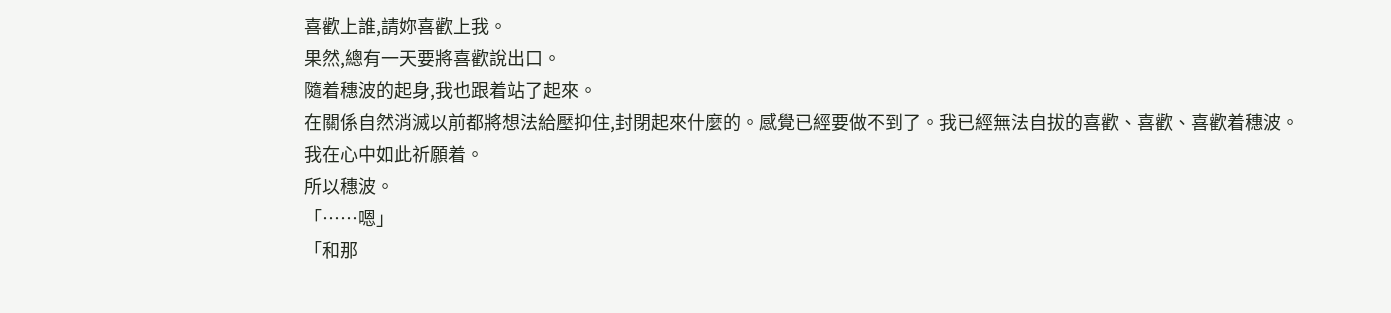喜歡上誰,請妳喜歡上我。
果然,總有一天要將喜歡說出口。
隨着穗波的起身,我也跟着站了起來。
在關係自然消滅以前都將想法給壓抑住,封閉起來什麼的。感覺已經要做不到了。我已經無法自拔的喜歡、喜歡、喜歡着穗波。
我在心中如此祈願着。
所以穗波。
「⋯⋯嗯」
「和那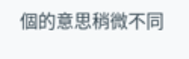個的意思稍微不同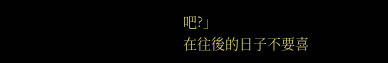吧?」
在往後的日子不要喜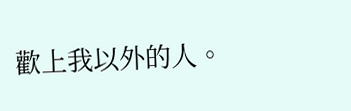歡上我以外的人。